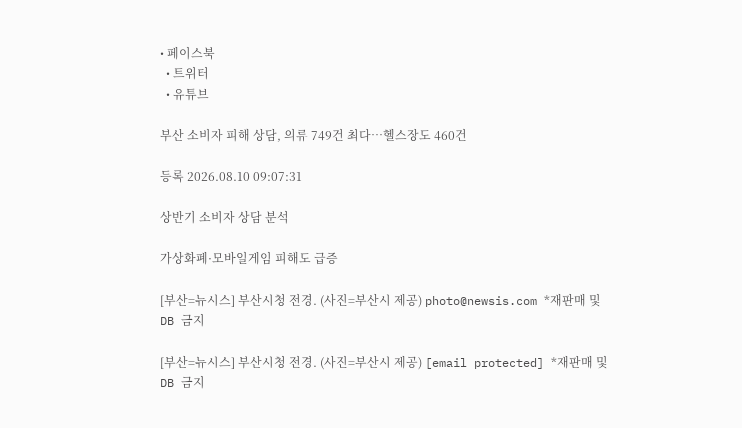• 페이스북
  • 트위터
  • 유튜브

부산 소비자 피해 상담, 의류 749건 최다…헬스장도 460건

등록 2026.08.10 09:07:31

상반기 소비자 상담 분석

가상화폐·모바일게임 피해도 급증

[부산=뉴시스] 부산시청 전경. (사진=부산시 제공) photo@newsis.com *재판매 및 DB 금지

[부산=뉴시스] 부산시청 전경. (사진=부산시 제공) [email protected] *재판매 및 DB 금지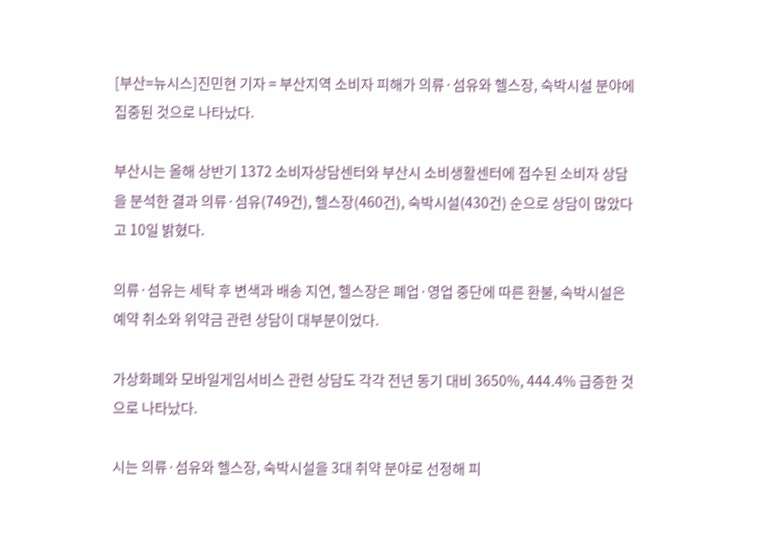[부산=뉴시스]진민현 기자 = 부산지역 소비자 피해가 의류·섬유와 헬스장, 숙박시설 분야에 집중된 것으로 나타났다.

부산시는 올해 상반기 1372 소비자상담센터와 부산시 소비생활센터에 접수된 소비자 상담을 분석한 결과 의류·섬유(749건), 헬스장(460건), 숙박시설(430건) 순으로 상담이 많았다고 10일 밝혔다.

의류·섬유는 세탁 후 변색과 배송 지연, 헬스장은 폐업·영업 중단에 따른 환불, 숙박시설은 예약 취소와 위약금 관련 상담이 대부분이었다.

가상화폐와 모바일게임서비스 관련 상담도 각각 전년 동기 대비 3650%, 444.4% 급증한 것으로 나타났다.

시는 의류·섬유와 헬스장, 숙박시설을 3대 취약 분야로 선정해 피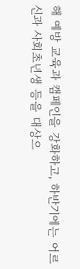해 예방 교육과 캠페인을 강화하고, 하반기에는 어르신과 사회초년생 등을 대상으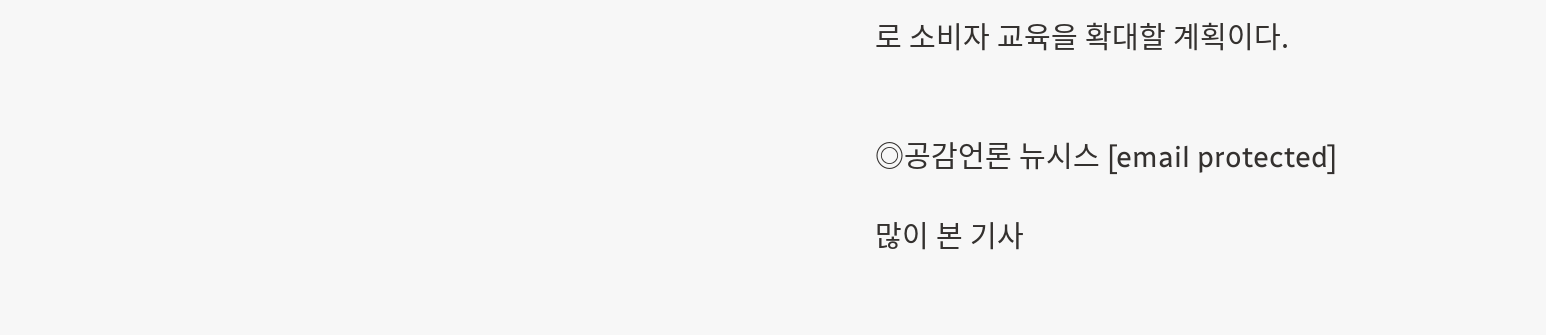로 소비자 교육을 확대할 계획이다.


◎공감언론 뉴시스 [email protected]

많이 본 기사